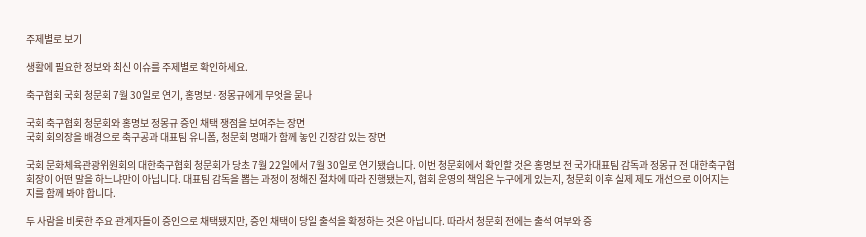주제별로 보기

생활에 필요한 정보와 최신 이슈를 주제별로 확인하세요.

축구협회 국회 청문회 7월 30일로 연기, 홍명보·정몽규에게 무엇을 묻나

국회 축구협회 청문회와 홍명보 정몽규 증인 채택 쟁점을 보여주는 장면
국회 회의장을 배경으로 축구공과 대표팀 유니폼, 청문회 명패가 함께 놓인 긴장감 있는 장면

국회 문화체육관광위원회의 대한축구협회 청문회가 당초 7월 22일에서 7월 30일로 연기됐습니다. 이번 청문회에서 확인할 것은 홍명보 전 국가대표팀 감독과 정몽규 전 대한축구협회장이 어떤 말을 하느냐만이 아닙니다. 대표팀 감독을 뽑는 과정이 정해진 절차에 따라 진행됐는지, 협회 운영의 책임은 누구에게 있는지, 청문회 이후 실제 제도 개선으로 이어지는지를 함께 봐야 합니다.

두 사람을 비롯한 주요 관계자들이 증인으로 채택됐지만, 증인 채택이 당일 출석을 확정하는 것은 아닙니다. 따라서 청문회 전에는 출석 여부와 증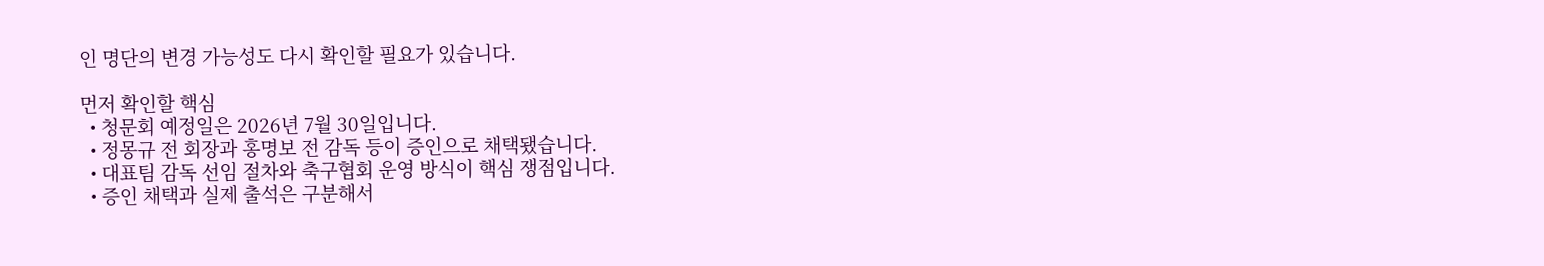인 명단의 변경 가능성도 다시 확인할 필요가 있습니다.

먼저 확인할 핵심
  • 청문회 예정일은 2026년 7월 30일입니다.
  • 정몽규 전 회장과 홍명보 전 감독 등이 증인으로 채택됐습니다.
  • 대표팀 감독 선임 절차와 축구협회 운영 방식이 핵심 쟁점입니다.
  • 증인 채택과 실제 출석은 구분해서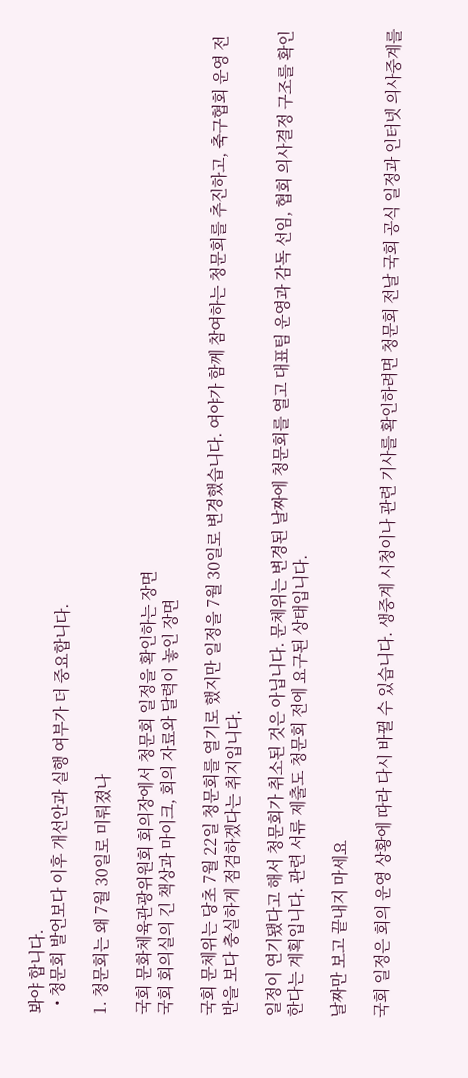봐야 합니다.
  • 청문회 발언보다 이후 개선안과 실행 여부가 더 중요합니다.

1. 청문회는 왜 7월 30일로 미뤄졌나

국회 문화체육관광위원회 회의장에서 청문회 일정을 확인하는 장면
국회 회의실의 긴 책상과 마이크, 회의 자료와 달력이 놓인 장면

국회 문체위는 당초 7월 22일 청문회를 열기로 했지만 일정을 7월 30일로 변경했습니다. 여야가 함께 참여하는 청문회를 추진하고, 축구협회 운영 전반을 보다 충실하게 점검하겠다는 취지입니다.

일정이 연기됐다고 해서 청문회가 취소된 것은 아닙니다. 문체위는 변경된 날짜에 청문회를 열고 대표팀 운영과 감독 선임, 협회 의사결정 구조를 확인한다는 계획입니다. 관련 서류 제출도 청문회 전에 요구된 상태입니다.

날짜만 보고 끝내지 마세요

국회 일정은 회의 운영 상황에 따라 다시 바뀔 수 있습니다. 생중계 시청이나 관련 기사를 확인하려면 청문회 전날 국회 공식 일정과 인터넷 의사중계를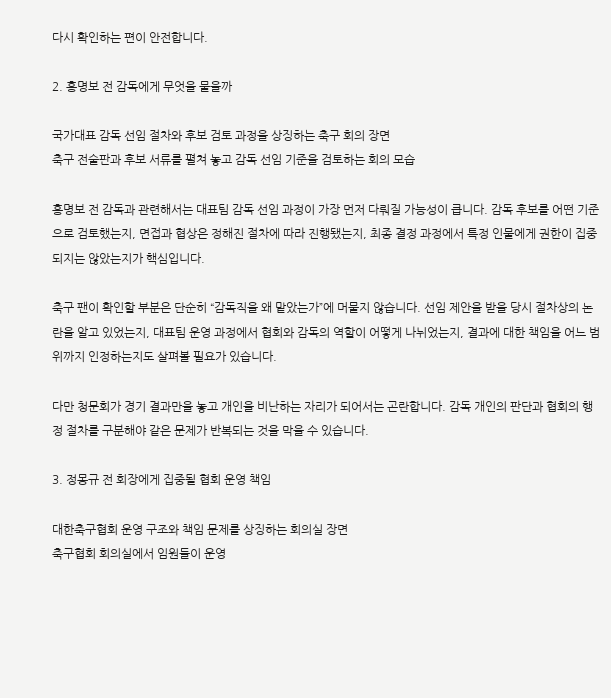다시 확인하는 편이 안전합니다.

2. 홍명보 전 감독에게 무엇을 물을까

국가대표 감독 선임 절차와 후보 검토 과정을 상징하는 축구 회의 장면
축구 전술판과 후보 서류를 펼쳐 놓고 감독 선임 기준을 검토하는 회의 모습

홍명보 전 감독과 관련해서는 대표팀 감독 선임 과정이 가장 먼저 다뤄질 가능성이 큽니다. 감독 후보를 어떤 기준으로 검토했는지, 면접과 협상은 정해진 절차에 따라 진행됐는지, 최종 결정 과정에서 특정 인물에게 권한이 집중되지는 않았는지가 핵심입니다.

축구 팬이 확인할 부분은 단순히 “감독직을 왜 맡았는가”에 머물지 않습니다. 선임 제안을 받을 당시 절차상의 논란을 알고 있었는지, 대표팀 운영 과정에서 협회와 감독의 역할이 어떻게 나뉘었는지, 결과에 대한 책임을 어느 범위까지 인정하는지도 살펴볼 필요가 있습니다.

다만 청문회가 경기 결과만을 놓고 개인을 비난하는 자리가 되어서는 곤란합니다. 감독 개인의 판단과 협회의 행정 절차를 구분해야 같은 문제가 반복되는 것을 막을 수 있습니다.

3. 정몽규 전 회장에게 집중될 협회 운영 책임

대한축구협회 운영 구조와 책임 문제를 상징하는 회의실 장면
축구협회 회의실에서 임원들이 운영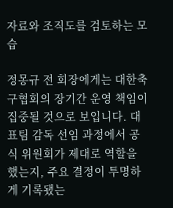자료와 조직도를 검토하는 모습

정몽규 전 회장에게는 대한축구협회의 장기간 운영 책임이 집중될 것으로 보입니다. 대표팀 감독 선임 과정에서 공식 위원회가 제대로 역할을 했는지, 주요 결정이 투명하게 기록됐는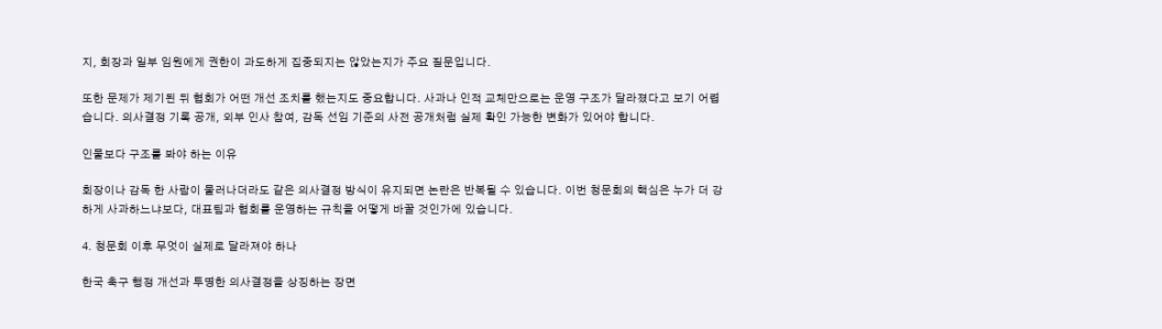지, 회장과 일부 임원에게 권한이 과도하게 집중되지는 않았는지가 주요 질문입니다.

또한 문제가 제기된 뒤 협회가 어떤 개선 조치를 했는지도 중요합니다. 사과나 인적 교체만으로는 운영 구조가 달라졌다고 보기 어렵습니다. 의사결정 기록 공개, 외부 인사 참여, 감독 선임 기준의 사전 공개처럼 실제 확인 가능한 변화가 있어야 합니다.

인물보다 구조를 봐야 하는 이유

회장이나 감독 한 사람이 물러나더라도 같은 의사결정 방식이 유지되면 논란은 반복될 수 있습니다. 이번 청문회의 핵심은 누가 더 강하게 사과하느냐보다, 대표팀과 협회를 운영하는 규칙을 어떻게 바꿀 것인가에 있습니다.

4. 청문회 이후 무엇이 실제로 달라져야 하나

한국 축구 행정 개선과 투명한 의사결정을 상징하는 장면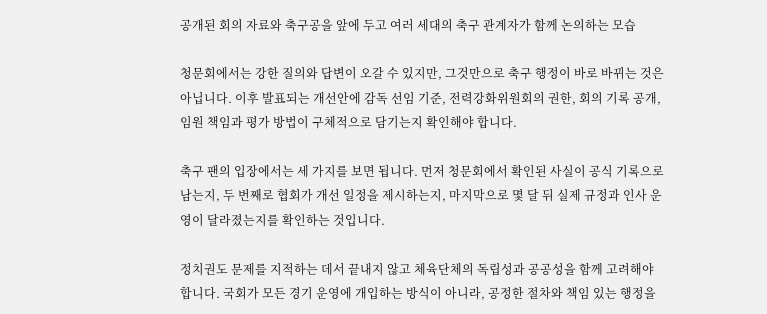공개된 회의 자료와 축구공을 앞에 두고 여러 세대의 축구 관계자가 함께 논의하는 모습

청문회에서는 강한 질의와 답변이 오갈 수 있지만, 그것만으로 축구 행정이 바로 바뀌는 것은 아닙니다. 이후 발표되는 개선안에 감독 선임 기준, 전력강화위원회의 권한, 회의 기록 공개, 임원 책임과 평가 방법이 구체적으로 담기는지 확인해야 합니다.

축구 팬의 입장에서는 세 가지를 보면 됩니다. 먼저 청문회에서 확인된 사실이 공식 기록으로 남는지, 두 번째로 협회가 개선 일정을 제시하는지, 마지막으로 몇 달 뒤 실제 규정과 인사 운영이 달라졌는지를 확인하는 것입니다.

정치권도 문제를 지적하는 데서 끝내지 않고 체육단체의 독립성과 공공성을 함께 고려해야 합니다. 국회가 모든 경기 운영에 개입하는 방식이 아니라, 공정한 절차와 책임 있는 행정을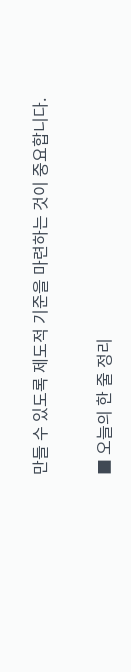만들 수 있도록 제도적 기준을 마련하는 것이 중요합니다.

■ 오늘의 한 줄 정리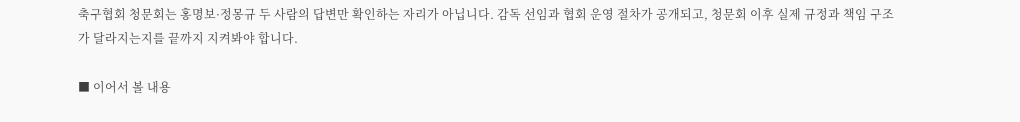축구협회 청문회는 홍명보·정몽규 두 사람의 답변만 확인하는 자리가 아닙니다. 감독 선임과 협회 운영 절차가 공개되고, 청문회 이후 실제 규정과 책임 구조가 달라지는지를 끝까지 지켜봐야 합니다.

■ 이어서 볼 내용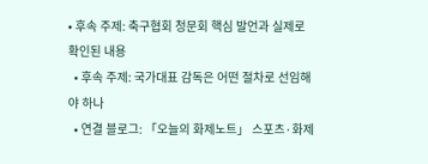• 후속 주제: 축구협회 청문회 핵심 발언과 실제로 확인된 내용
  • 후속 주제: 국가대표 감독은 어떤 절차로 선임해야 하나
  • 연결 블로그: 「오늘의 화제노트」 스포츠·화제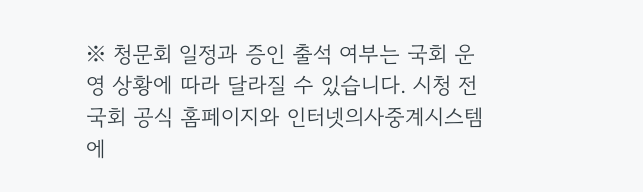※ 청문회 일정과 증인 출석 여부는 국회 운영 상황에 따라 달라질 수 있습니다. 시청 전 국회 공식 홈페이지와 인터넷의사중계시스템에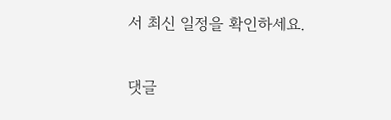서 최신 일정을 확인하세요.

댓글